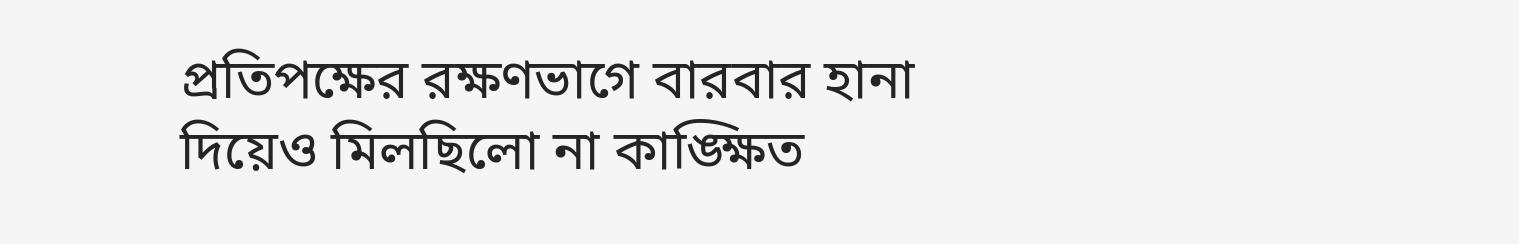প্রতিপক্ষের রক্ষণভাগে বারবার হানা দিয়েও মিলছিলো না কাঙ্ক্ষিত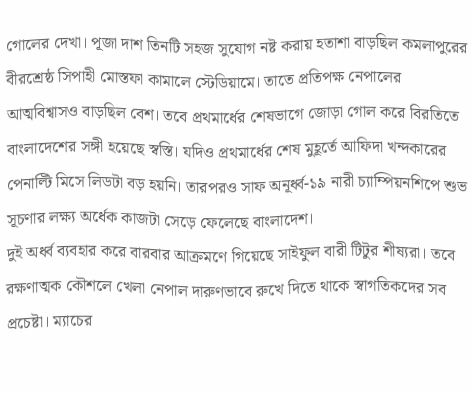গোলের দেখা। পূজা দাশ তিনটি সহজ সুযোগ নষ্ট করায় হতাশা বাড়ছিল কমলাপুরের বীরশ্রেষ্ঠ সিপাহী মোস্তফা কামালে স্টেডিয়ামে। তাতে প্রতিপক্ষ নেপালের আত্মবিশ্বাসও বাড়ছিল বেশ। তবে প্রথমার্ধের শেষভাগে জোড়া গোল করে বিরতিতে বাংলাদেশের সঙ্গী হয়েছে স্বস্তি। যদিও প্রথমার্ধের শেষ মুহূর্তে আফিদা খন্দকারের পেনাল্টি মিসে লিডটা বড় হয়নি। তারপরও সাফ অনূর্ধ্ব-১৯ নারী চ্যাম্পিয়নশিপে শুভ সূচণার লক্ষ্য অর্ধেক কাজটা সেড়ে ফেলেছে বাংলাদেশ।
দুই অর্ধ্ব ব্যবহার করে বারবার আক্রমণে গিয়েছে সাইফুল বারী টিটুর শীষ্যরা। তবে রক্ষণাত্মক কৌশলে খেলা নেপাল দারুণভাবে রুখে দিতে থাকে স্বাগতিকদের সব প্রচেষ্টা। ম্যাচের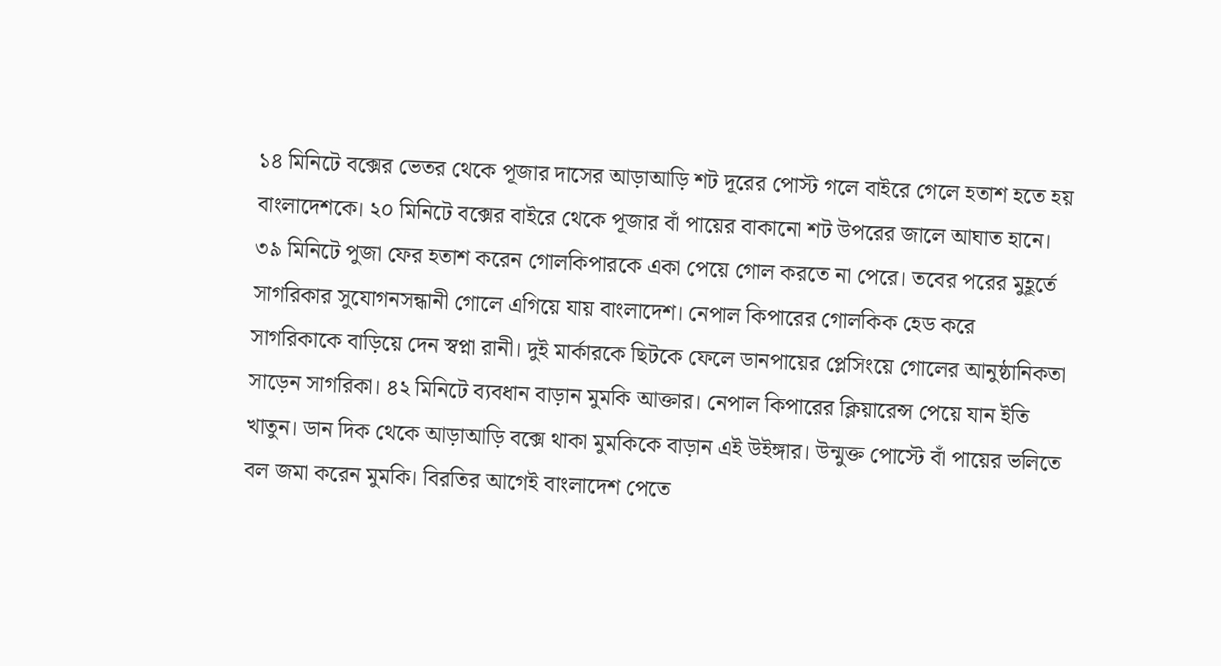১৪ মিনিটে বক্সের ভেতর থেকে পূজার দাসের আড়াআড়ি শট দূরের পোস্ট গলে বাইরে গেলে হতাশ হতে হয় বাংলাদেশকে। ২০ মিনিটে বক্সের বাইরে থেকে পূজার বাঁ পায়ের বাকানো শট উপরের জালে আঘাত হানে। ৩৯ মিনিটে পুজা ফের হতাশ করেন গোলকিপারকে একা পেয়ে গোল করতে না পেরে। তবের পরের মুহূর্তে সাগরিকার সুযোগনসন্ধানী গোলে এগিয়ে যায় বাংলাদেশ। নেপাল কিপারের গোলকিক হেড করে সাগরিকাকে বাড়িয়ে দেন স্বপ্না রানী। দুই মার্কারকে ছিটকে ফেলে ডানপায়ের প্লেসিংয়ে গোলের আনুষ্ঠানিকতা সাড়েন সাগরিকা। ৪২ মিনিটে ব্যবধান বাড়ান মুমকি আক্তার। নেপাল কিপারের ক্লিয়ারেন্স পেয়ে যান ইতি খাতুন। ডান দিক থেকে আড়াআড়ি বক্সে থাকা মুমকিকে বাড়ান এই উইঙ্গার। উন্মুক্ত পোস্টে বাঁ পায়ের ভলিতে বল জমা করেন মুমকি। বিরতির আগেই বাংলাদেশ পেতে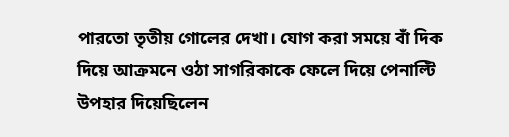পারতো তৃতীয় গোলের দেখা। যোগ করা সময়ে বাঁ দিক দিয়ে আক্রমনে ওঠা সাগরিকাকে ফেলে দিয়ে পেনাল্টি উপহার দিয়েছিলেন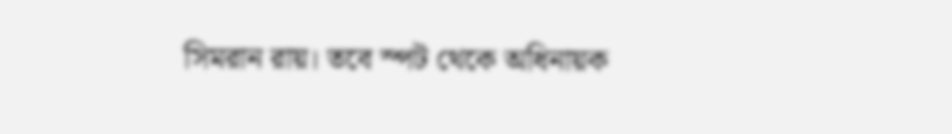সিমরান রায়। তবে স্পট থেকে অধিনায়ক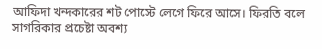আফিদা খন্দকারের শট পোস্টে লেগে ফিরে আসে। ফিরতি বলে সাগরিকার প্রচেষ্টা অবশ্য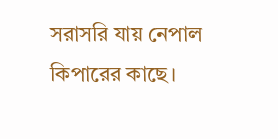সরাসরি যায় নেপাল কিপারের কাছে।